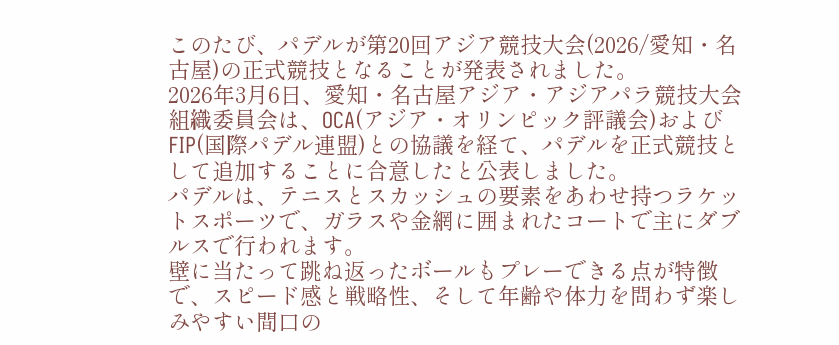このたび、パデルが第20回アジア競技大会(2026/愛知・名古屋)の正式競技となることが発表されました。
2026年3月6日、愛知・名古屋アジア・アジアパラ競技大会組織委員会は、OCA(アジア・オリンピック評議会)およびFIP(国際パデル連盟)との協議を経て、パデルを正式競技として追加することに合意したと公表しました。
パデルは、テニスとスカッシュの要素をあわせ持つラケットスポーツで、ガラスや金網に囲まれたコートで主にダブルスで行われます。
壁に当たって跳ね返ったボールもプレーできる点が特徴で、スピード感と戦略性、そして年齢や体力を問わず楽しみやすい間口の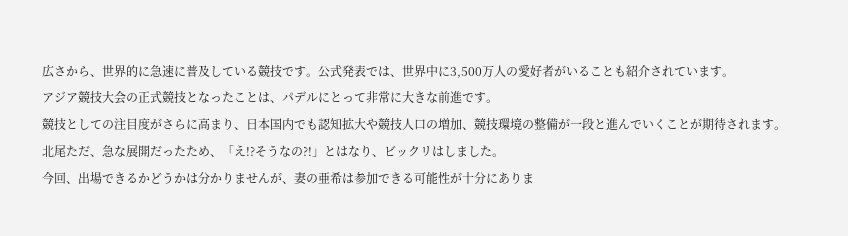広さから、世界的に急速に普及している競技です。公式発表では、世界中に3,500万人の愛好者がいることも紹介されています。
アジア競技大会の正式競技となったことは、パデルにとって非常に大きな前進です。
競技としての注目度がさらに高まり、日本国内でも認知拡大や競技人口の増加、競技環境の整備が一段と進んでいくことが期待されます。
北尾ただ、急な展開だったため、「え!?そうなの?!」とはなり、ビックリはしました。
今回、出場できるかどうかは分かりませんが、妻の亜希は参加できる可能性が十分にありま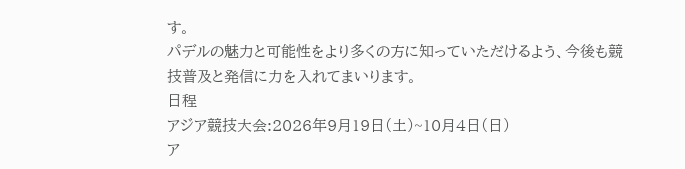す。
パデルの魅力と可能性をより多くの方に知っていただけるよう、今後も競技普及と発信に力を入れてまいります。
日程
アジア競技大会:2026年9月19日(土)~10月4日(日)
ア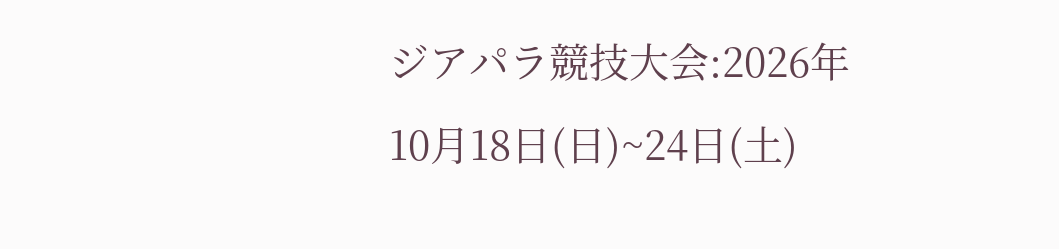ジアパラ競技大会:2026年10月18日(日)~24日(土)